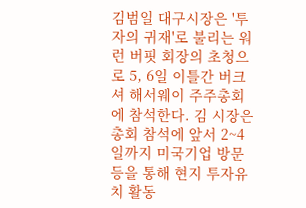김범일 대구시장은 '투자의 귀재'로 불리는 워런 버핏 회장의 초청으로 5, 6일 이틀간 버크셔 해서웨이 주주총회에 참석한다. 김 시장은 총회 참석에 앞서 2~4일까지 미국기업 방문 등을 통해 현지 투자유치 활동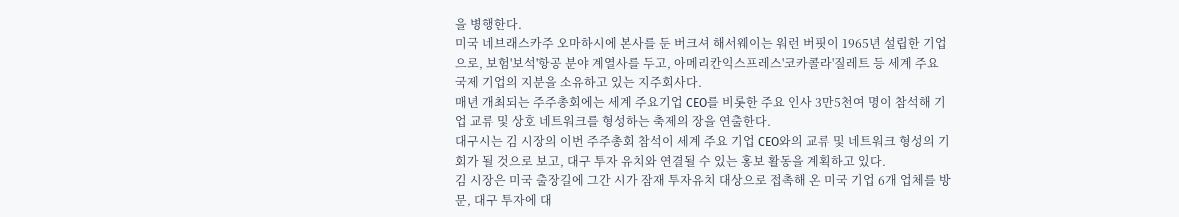을 병행한다.
미국 네브래스카주 오마하시에 본사를 둔 버크셔 해서웨이는 워런 버핏이 1965년 설립한 기업으로, 보험'보석'항공 분야 계열사를 두고, 아메리칸익스프레스'코카콜라'질레트 등 세계 주요 국제 기업의 지분을 소유하고 있는 지주회사다.
매년 개최되는 주주총회에는 세계 주요기업 CEO를 비롯한 주요 인사 3만5천여 명이 참석해 기업 교류 및 상호 네트워크를 형성하는 축제의 장을 연출한다.
대구시는 김 시장의 이번 주주총회 참석이 세계 주요 기업 CEO와의 교류 및 네트워크 형성의 기회가 될 것으로 보고, 대구 투자 유치와 연결될 수 있는 홍보 활동을 계획하고 있다.
김 시장은 미국 출장길에 그간 시가 잠재 투자유치 대상으로 접촉해 온 미국 기업 6개 업체를 방문, 대구 투자에 대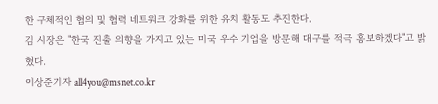한 구체적인 협의 및 협력 네트워크 강화를 위한 유치 활동도 추진한다.
김 시장은 "한국 진출 의향을 가지고 있는 미국 우수 기업을 방문해 대구를 적극 홍보하겠다"고 밝혔다.
이상준기자 all4you@msnet.co.kr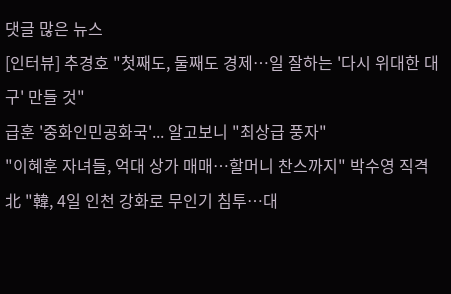댓글 많은 뉴스
[인터뷰] 추경호 "첫째도, 둘째도 경제…일 잘하는 '다시 위대한 대구' 만들 것"
급훈 '중화인민공화국'... 알고보니 "최상급 풍자"
"이혜훈 자녀들, 억대 상가 매매…할머니 찬스까지" 박수영 직격
北 "韓, 4일 인천 강화로 무인기 침투…대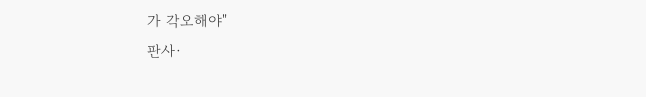가 각오해야"
판사·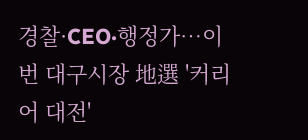경찰·CEO·행정가…이번 대구시장 地選 '커리어 대전'